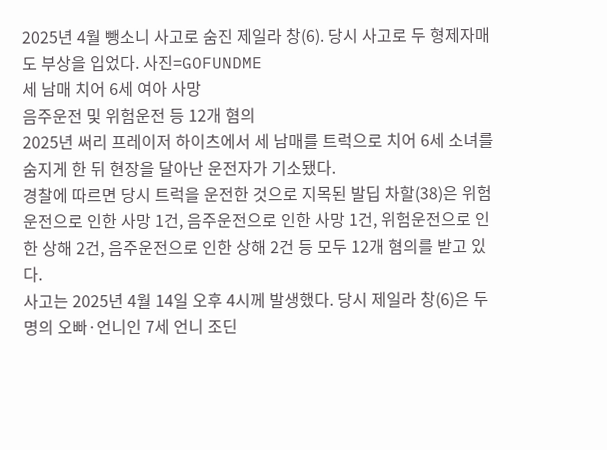2025년 4월 뺑소니 사고로 숨진 제일라 창(6). 당시 사고로 두 형제자매도 부상을 입었다. 사진=GOFUNDME
세 남매 치어 6세 여아 사망
음주운전 및 위험운전 등 12개 혐의
2025년 써리 프레이저 하이츠에서 세 남매를 트럭으로 치어 6세 소녀를 숨지게 한 뒤 현장을 달아난 운전자가 기소됐다.
경찰에 따르면 당시 트럭을 운전한 것으로 지목된 발딥 차할(38)은 위험운전으로 인한 사망 1건, 음주운전으로 인한 사망 1건, 위험운전으로 인한 상해 2건, 음주운전으로 인한 상해 2건 등 모두 12개 혐의를 받고 있다.
사고는 2025년 4월 14일 오후 4시께 발생했다. 당시 제일라 창(6)은 두 명의 오빠·언니인 7세 언니 조딘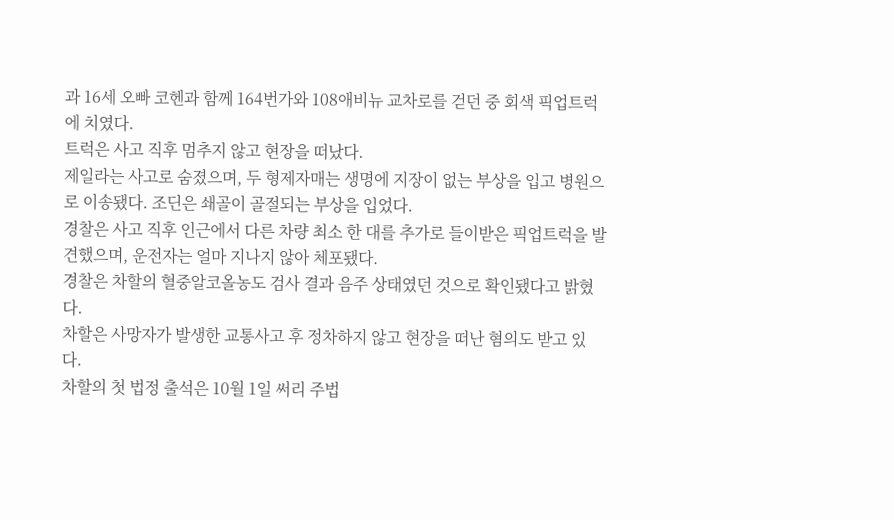과 16세 오빠 코헨과 함께 164번가와 108애비뉴 교차로를 걷던 중 회색 픽업트럭에 치였다.
트럭은 사고 직후 멈추지 않고 현장을 떠났다.
제일라는 사고로 숨졌으며, 두 형제자매는 생명에 지장이 없는 부상을 입고 병원으로 이송됐다. 조딘은 쇄골이 골절되는 부상을 입었다.
경찰은 사고 직후 인근에서 다른 차량 최소 한 대를 추가로 들이받은 픽업트럭을 발견했으며, 운전자는 얼마 지나지 않아 체포됐다.
경찰은 차할의 혈중알코올농도 검사 결과 음주 상태였던 것으로 확인됐다고 밝혔다.
차할은 사망자가 발생한 교통사고 후 정차하지 않고 현장을 떠난 혐의도 받고 있다.
차할의 첫 법정 출석은 10월 1일 써리 주법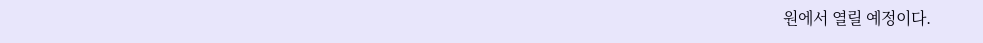원에서 열릴 예정이다.